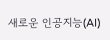새로운 인공지능(AI)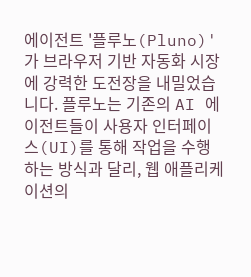에이전트 '플루노(Pluno)'가 브라우저 기반 자동화 시장에 강력한 도전장을 내밀었습니다. 플루노는 기존의 AI 에이전트들이 사용자 인터페이스(UI)를 통해 작업을 수행하는 방식과 달리, 웹 애플리케이션의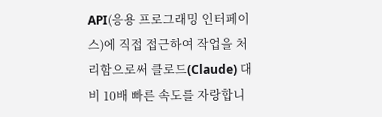API(응용 프로그래밍 인터페이스)에 직접 접근하여 작업을 처리함으로써 클로드(Claude) 대비 10배 빠른 속도를 자랑합니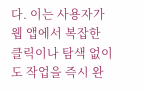다. 이는 사용자가 웹 앱에서 복잡한 클릭이나 탐색 없이도 작업을 즉시 완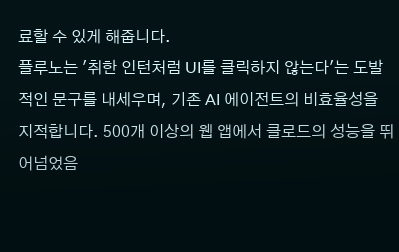료할 수 있게 해줍니다.
플루노는 '취한 인턴처럼 UI를 클릭하지 않는다'는 도발적인 문구를 내세우며, 기존 AI 에이전트의 비효율성을 지적합니다. 500개 이상의 웹 앱에서 클로드의 성능을 뛰어넘었음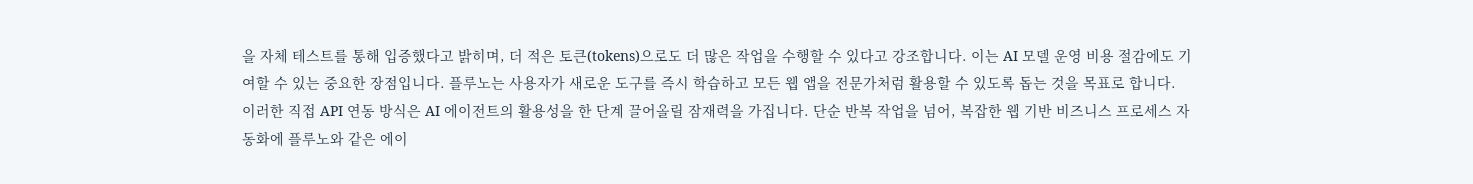을 자체 테스트를 통해 입증했다고 밝히며, 더 적은 토큰(tokens)으로도 더 많은 작업을 수행할 수 있다고 강조합니다. 이는 AI 모델 운영 비용 절감에도 기여할 수 있는 중요한 장점입니다. 플루노는 사용자가 새로운 도구를 즉시 학습하고 모든 웹 앱을 전문가처럼 활용할 수 있도록 돕는 것을 목표로 합니다.
이러한 직접 API 연동 방식은 AI 에이전트의 활용성을 한 단계 끌어올릴 잠재력을 가집니다. 단순 반복 작업을 넘어, 복잡한 웹 기반 비즈니스 프로세스 자동화에 플루노와 같은 에이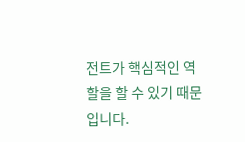전트가 핵심적인 역할을 할 수 있기 때문입니다.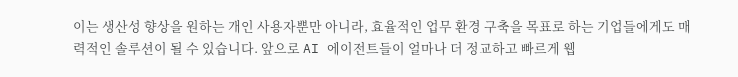이는 생산성 향상을 원하는 개인 사용자뿐만 아니라, 효율적인 업무 환경 구축을 목표로 하는 기업들에게도 매력적인 솔루션이 될 수 있습니다. 앞으로 AI 에이전트들이 얼마나 더 정교하고 빠르게 웹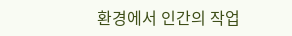환경에서 인간의 작업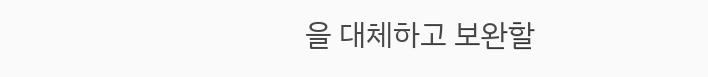을 대체하고 보완할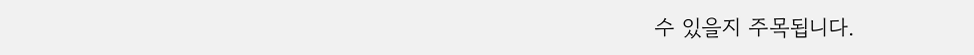수 있을지 주목됩니다.